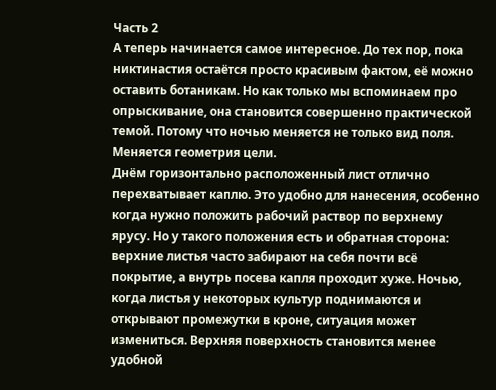Часть 2
А теперь начинается самое интересное. До тех пор, пока никтинастия остаётся просто красивым фактом, её можно оставить ботаникам. Но как только мы вспоминаем про опрыскивание, она становится совершенно практической темой. Потому что ночью меняется не только вид поля. Меняется геометрия цели.
Днём горизонтально расположенный лист отлично перехватывает каплю. Это удобно для нанесения, особенно когда нужно положить рабочий раствор по верхнему ярусу. Но у такого положения есть и обратная сторона: верхние листья часто забирают на себя почти всё покрытие, а внутрь посева капля проходит хуже. Ночью, когда листья у некоторых культур поднимаются и открывают промежутки в кроне, ситуация может измениться. Верхняя поверхность становится менее удобной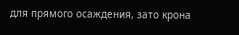для прямого осаждения, зато крона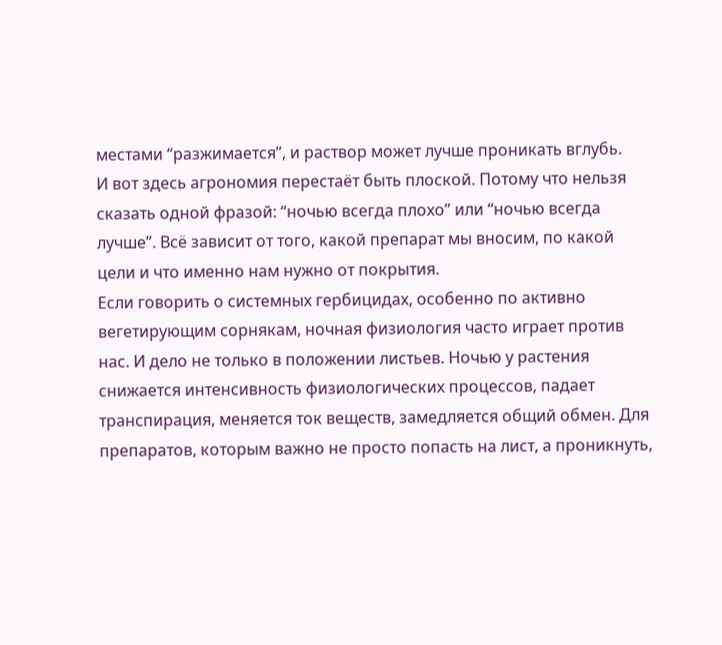местами “разжимается”, и раствор может лучше проникать вглубь.
И вот здесь агрономия перестаёт быть плоской. Потому что нельзя сказать одной фразой: “ночью всегда плохо” или “ночью всегда лучше”. Всё зависит от того, какой препарат мы вносим, по какой цели и что именно нам нужно от покрытия.
Если говорить о системных гербицидах, особенно по активно вегетирующим сорнякам, ночная физиология часто играет против нас. И дело не только в положении листьев. Ночью у растения снижается интенсивность физиологических процессов, падает транспирация, меняется ток веществ, замедляется общий обмен. Для препаратов, которым важно не просто попасть на лист, а проникнуть,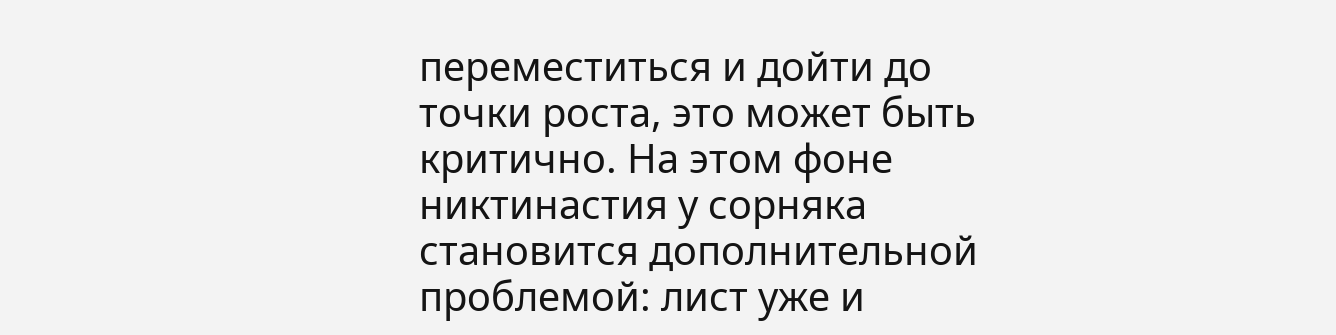переместиться и дойти до точки роста, это может быть критично. На этом фоне никтинастия у сорняка становится дополнительной проблемой: лист уже и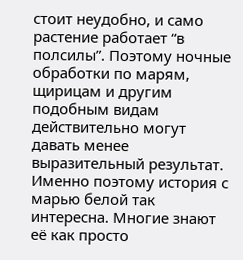стоит неудобно, и само растение работает “в полсилы”. Поэтому ночные обработки по марям, щирицам и другим подобным видам действительно могут давать менее выразительный результат.
Именно поэтому история с марью белой так интересна. Многие знают её как просто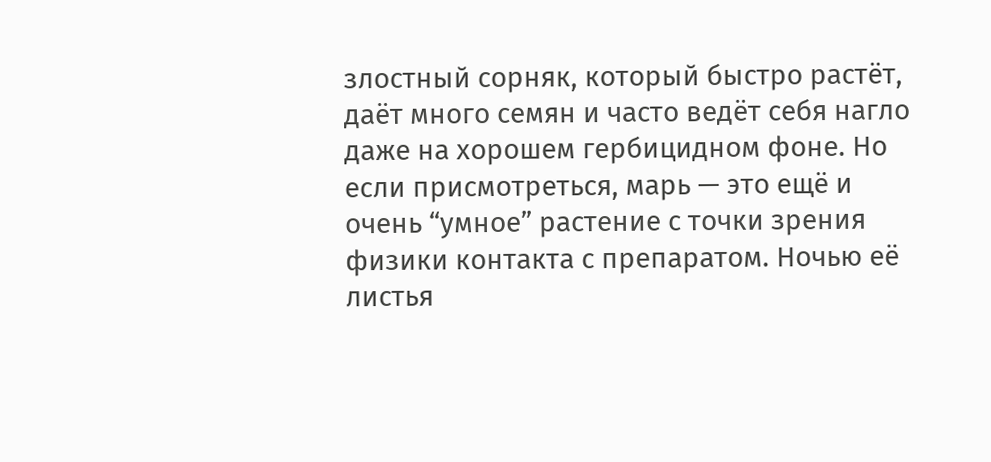злостный сорняк, который быстро растёт, даёт много семян и часто ведёт себя нагло даже на хорошем гербицидном фоне. Но если присмотреться, марь — это ещё и очень “умное” растение с точки зрения физики контакта с препаратом. Ночью её листья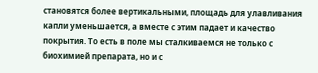становятся более вертикальными, площадь для улавливания капли уменьшается, а вместе с этим падает и качество покрытия. То есть в поле мы сталкиваемся не только с биохимией препарата, но и с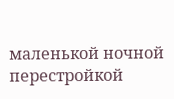маленькой ночной перестройкой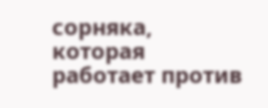сорняка, которая работает против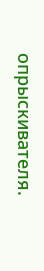опрыскивателя.